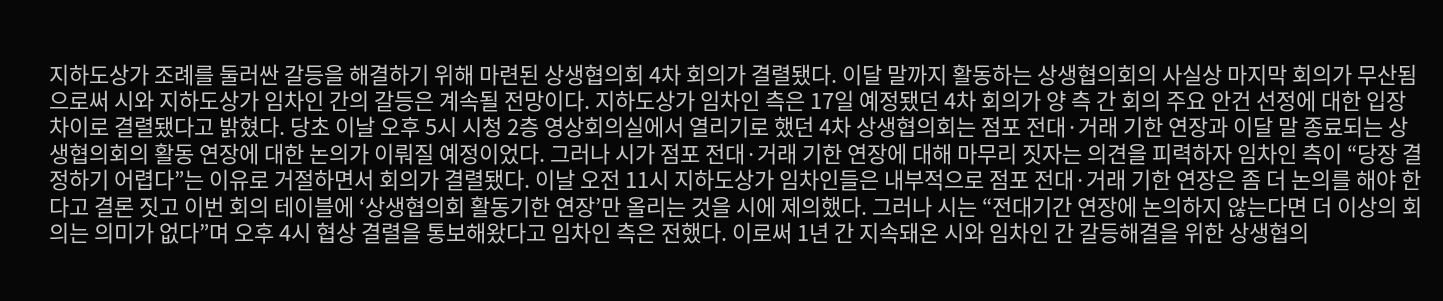지하도상가 조례를 둘러싼 갈등을 해결하기 위해 마련된 상생협의회 4차 회의가 결렬됐다. 이달 말까지 활동하는 상생협의회의 사실상 마지막 회의가 무산됨으로써 시와 지하도상가 임차인 간의 갈등은 계속될 전망이다. 지하도상가 임차인 측은 17일 예정됐던 4차 회의가 양 측 간 회의 주요 안건 선정에 대한 입장차이로 결렬됐다고 밝혔다. 당초 이날 오후 5시 시청 2층 영상회의실에서 열리기로 했던 4차 상생협의회는 점포 전대·거래 기한 연장과 이달 말 종료되는 상생협의회의 활동 연장에 대한 논의가 이뤄질 예정이었다. 그러나 시가 점포 전대·거래 기한 연장에 대해 마무리 짓자는 의견을 피력하자 임차인 측이 “당장 결정하기 어렵다”는 이유로 거절하면서 회의가 결렬됐다. 이날 오전 11시 지하도상가 임차인들은 내부적으로 점포 전대·거래 기한 연장은 좀 더 논의를 해야 한다고 결론 짓고 이번 회의 테이블에 ‘상생협의회 활동기한 연장’만 올리는 것을 시에 제의했다. 그러나 시는 “전대기간 연장에 논의하지 않는다면 더 이상의 회의는 의미가 없다”며 오후 4시 협상 결렬을 통보해왔다고 임차인 측은 전했다. 이로써 1년 간 지속돼온 시와 임차인 간 갈등해결을 위한 상생협의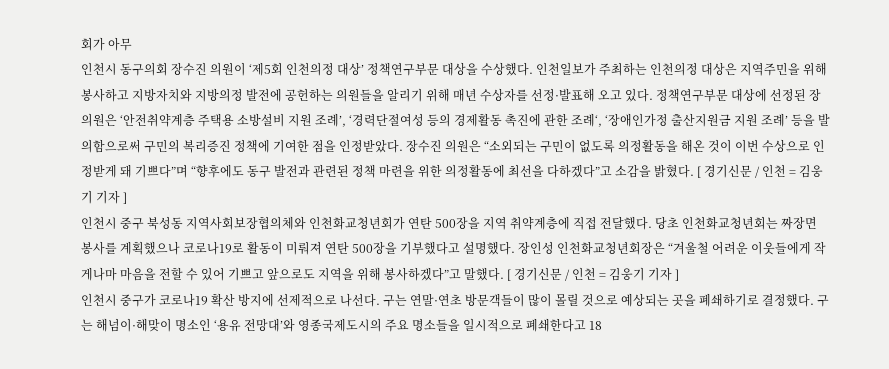회가 아무
인천시 동구의회 장수진 의원이 ‘제5회 인천의정 대상’ 정책연구부문 대상을 수상했다. 인천일보가 주최하는 인천의정 대상은 지역주민을 위해 봉사하고 지방자치와 지방의정 발전에 공헌하는 의원들을 알리기 위해 매년 수상자를 선정·발표해 오고 있다. 정책연구부문 대상에 선정된 장 의원은 ‘안전취약계층 주택용 소방설비 지원 조례’, ‘경력단절여성 등의 경제활동 촉진에 관한 조례‘, ‘장애인가정 출산지원금 지원 조례’ 등을 발의함으로써 구민의 복리증진 정책에 기여한 점을 인정받았다. 장수진 의원은 “소외되는 구민이 없도록 의정활동을 해온 것이 이번 수상으로 인정받게 돼 기쁘다”며 “향후에도 동구 발전과 관련된 정책 마련을 위한 의정활동에 최선을 다하겠다”고 소감을 밝혔다. [ 경기신문 / 인천 = 김웅기 기자 ]
인천시 중구 북성동 지역사회보장협의체와 인천화교청년회가 연탄 500장을 지역 취약계층에 직접 전달했다. 당초 인천화교청년회는 짜장면 봉사를 계획했으나 코로나19로 활동이 미뤄져 연탄 500장을 기부했다고 설명했다. 장인성 인천화교청년회장은 “겨울철 어려운 이웃들에게 작게나마 마음을 전할 수 있어 기쁘고 앞으로도 지역을 위해 봉사하겠다”고 말했다. [ 경기신문 / 인천 = 김웅기 기자 ]
인천시 중구가 코로나19 확산 방지에 선제적으로 나선다. 구는 연말·연초 방문객들이 많이 몰릴 것으로 예상되는 곳을 폐쇄하기로 결정했다. 구는 해넘이·해맞이 명소인 ‘용유 전망대’와 영종국제도시의 주요 명소들을 일시적으로 폐쇄한다고 18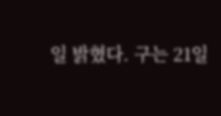일 밝혔다. 구는 21일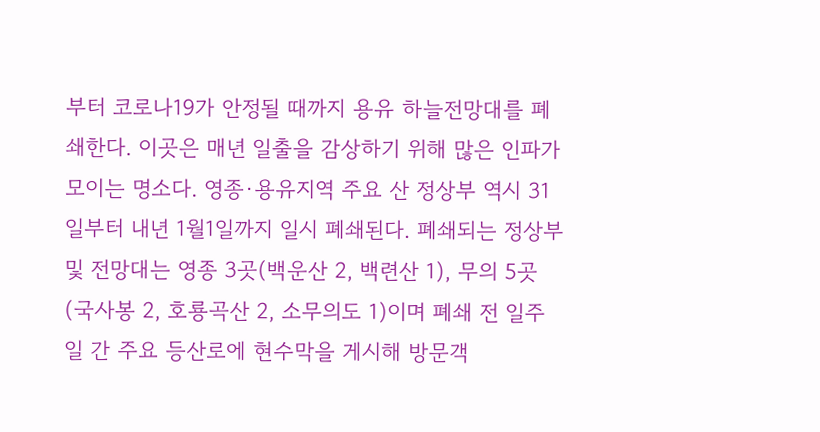부터 코로나19가 안정될 때까지 용유 하늘전망대를 폐쇄한다. 이곳은 매년 일출을 감상하기 위해 많은 인파가 모이는 명소다. 영종·용유지역 주요 산 정상부 역시 31일부터 내년 1월1일까지 일시 폐쇄된다. 폐쇄되는 정상부 및 전망대는 영종 3곳(백운산 2, 백련산 1), 무의 5곳(국사봉 2, 호룡곡산 2, 소무의도 1)이며 폐쇄 전 일주일 간 주요 등산로에 현수막을 게시해 방문객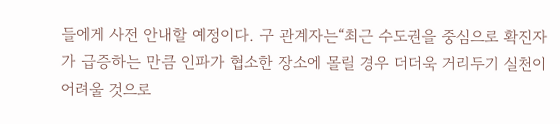들에게 사전 안내할 예정이다. 구 관계자는“최근 수도권을 중심으로 확진자가 급증하는 만큼 인파가 협소한 장소에 몰릴 경우 더더욱 거리두기 실천이 어려울 것으로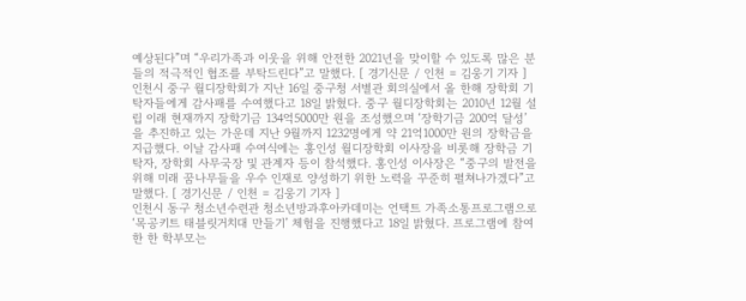예상된다”며 “우리가족과 이웃을 위해 안전한 2021년을 맞이할 수 있도록 많은 분들의 적극적인 협조를 부탁드린다”고 말했다. [ 경기신문 / 인천 = 김웅기 기자 ]
인천시 중구 월디장학회가 지난 16일 중구청 서별관 회의실에서 올 한해 장학회 기탁자들에게 감사패를 수여했다고 18일 밝혔다. 중구 월디장학회는 2010년 12월 설립 이래 현재까지 장학기금 134억5000만 원을 조성했으며 ‘장학기금 200억 달성’을 추진하고 있는 가운데 지난 9월까지 1232명에게 약 21억1000만 원의 장학금을 지급했다. 이날 감사패 수여식에는 홍인성 월디장학회 이사장을 비롯해 장학금 기탁자, 장학회 사무국장 및 관계자 등이 참석했다. 홍인성 이사장은 “중구의 발전을 위해 미래 꿈나무들을 우수 인재로 양성하기 위한 노력을 꾸준히 펼쳐나가겠다”고 말했다. [ 경기신문 / 인천 = 김웅기 기자 ]
인천시 동구 청소년수련관 청소년방과후아카데미는 언택트 가족소통프로그램으로 ‘목공키트 태블릿거치대 만들기’ 체험을 진행했다고 18일 밝혔다. 프로그램에 참여한 한 학부모는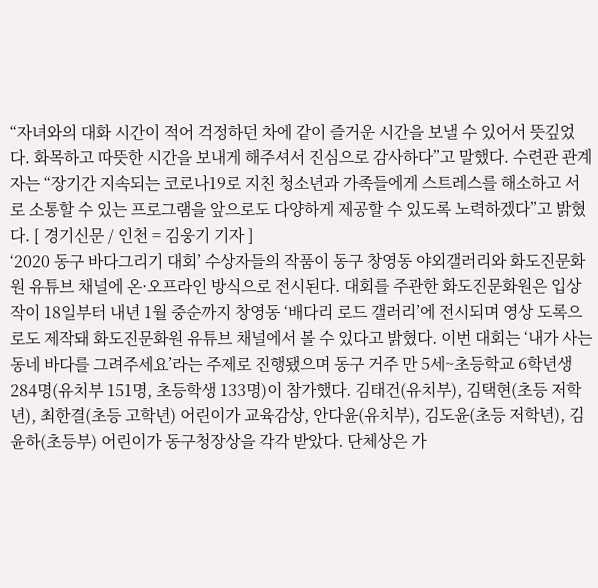“자녀와의 대화 시간이 적어 걱정하던 차에 같이 즐거운 시간을 보낼 수 있어서 뜻깊었다. 화목하고 따뜻한 시간을 보내게 해주셔서 진심으로 감사하다”고 말했다. 수련관 관계자는 “장기간 지속되는 코로나19로 지친 청소년과 가족들에게 스트레스를 해소하고 서로 소통할 수 있는 프로그램을 앞으로도 다양하게 제공할 수 있도록 노력하겠다”고 밝혔다. [ 경기신문 / 인천 = 김웅기 기자 ]
‘2020 동구 바다그리기 대회’ 수상자들의 작품이 동구 창영동 야외갤러리와 화도진문화원 유튜브 채널에 온·오프라인 방식으로 전시된다. 대회를 주관한 화도진문화원은 입상작이 18일부터 내년 1월 중순까지 창영동 ‘배다리 로드 갤러리’에 전시되며 영상 도록으로도 제작돼 화도진문화원 유튜브 채널에서 볼 수 있다고 밝혔다. 이번 대회는 ‘내가 사는 동네 바다를 그려주세요’라는 주제로 진행됐으며 동구 거주 만 5세~초등학교 6학년생 284명(유치부 151명, 초등학생 133명)이 참가했다. 김태건(유치부), 김택현(초등 저학년), 최한결(초등 고학년) 어린이가 교육감상, 안다윤(유치부), 김도윤(초등 저학년), 김윤하(초등부) 어린이가 동구청장상을 각각 받았다. 단체상은 가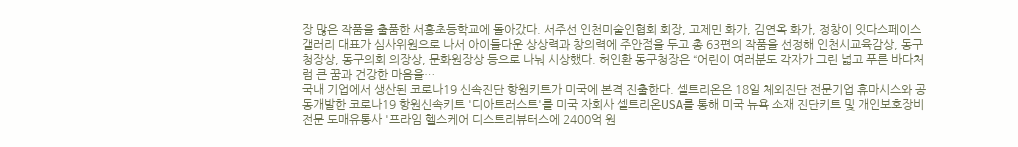장 많은 작품을 출품한 서흥초등학교에 돌아갔다. 서주선 인천미술인협회 회장, 고제민 화가, 김연옥 화가, 정창이 잇다스페이스 갤러리 대표가 심사위원으로 나서 아이들다운 상상력과 창의력에 주안점을 두고 총 63편의 작품을 선정해 인천시교육감상, 동구청장상, 동구의회 의장상, 문화원장상 등으로 나눠 시상했다. 허인환 동구청장은 “어린이 여러분도 각자가 그린 넓고 푸른 바다처럼 큰 꿈과 건강한 마음을…
국내 기업에서 생산된 코로나19 신속진단 항원키트가 미국에 본격 진출한다. 셀트리온은 18일 체외진단 전문기업 휴마시스와 공동개발한 코로나19 항원신속키트 '디아트러스트'를 미국 자회사 셀트리온USA를 통해 미국 뉴욕 소재 진단키트 및 개인보호장비 전문 도매유통사 '프라임 헬스케어 디스트리뷰터스에 2400억 원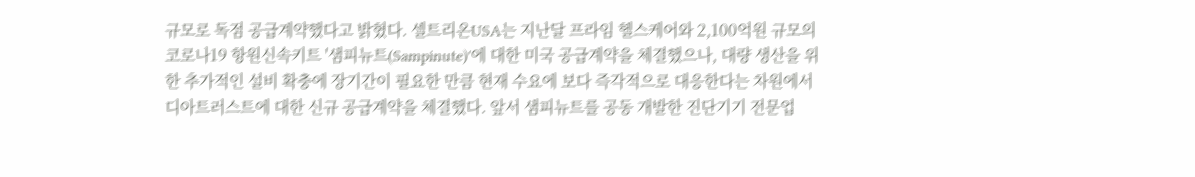규모로 독점 공급계약했다고 밝혔다. 셀트리온USA는 지난달 프라임 헬스케어와 2,100억원 규모의 코로나19 항원신속키트 '샘피뉴트(Sampinute)'에 대한 미국 공급계약을 체결했으나, 대량 생산을 위한 추가적인 설비 확충에 장기간이 필요한 만큼 현재 수요에 보다 즉각적으로 대응한다는 차원에서 디아트러스트에 대한 신규 공급계약을 체결했다. 앞서 샘피뉴트를 공동 개발한 진단기기 전문업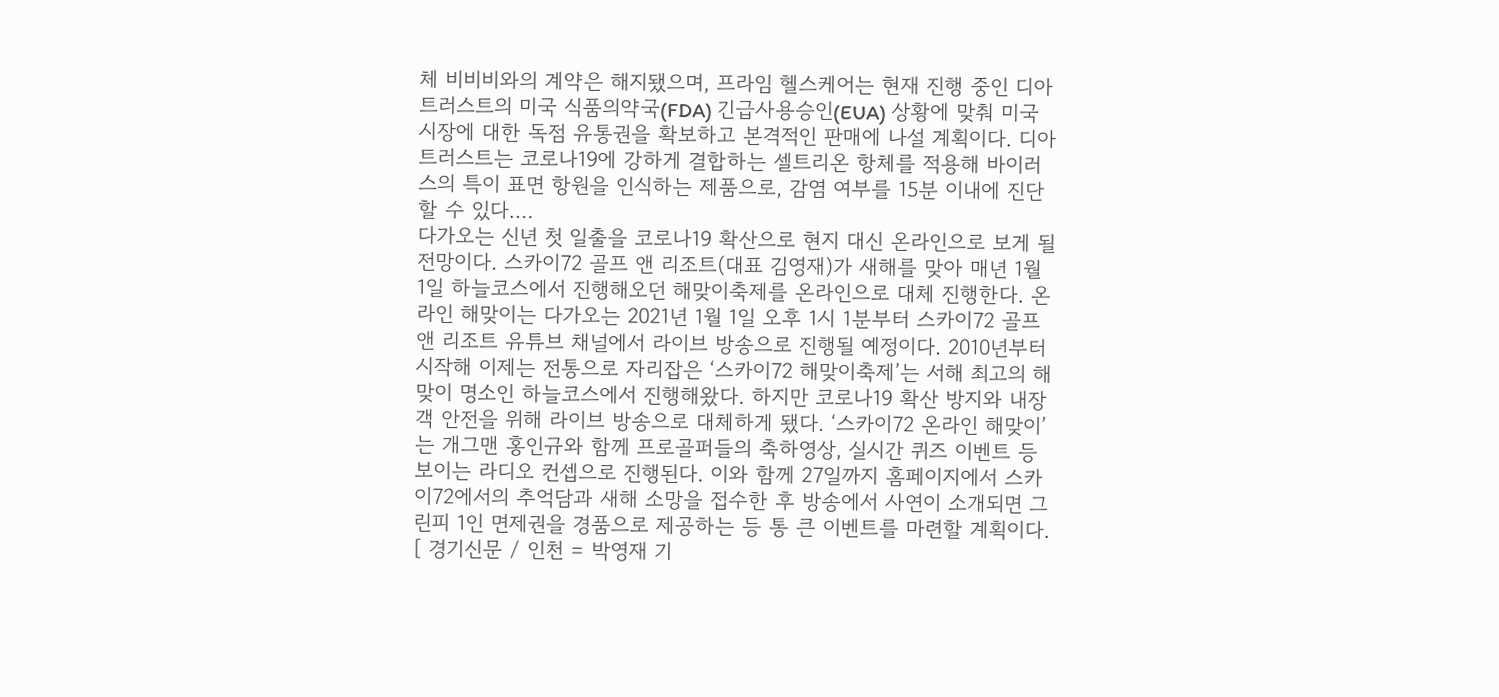체 비비비와의 계약은 해지됐으며, 프라임 헬스케어는 현재 진행 중인 디아트러스트의 미국 식품의약국(FDA) 긴급사용승인(EUA) 상황에 맞춰 미국시장에 대한 독점 유통권을 확보하고 본격적인 판매에 나설 계획이다. 디아트러스트는 코로나19에 강하게 결합하는 셀트리온 항체를 적용해 바이러스의 특이 표면 항원을 인식하는 제품으로, 감염 여부를 15분 이내에 진단할 수 있다.…
다가오는 신년 첫 일출을 코로나19 확산으로 현지 대신 온라인으로 보게 될 전망이다. 스카이72 골프 앤 리조트(대표 김영재)가 새해를 맞아 매년 1월 1일 하늘코스에서 진행해오던 해맞이축제를 온라인으로 대체 진행한다. 온라인 해맞이는 다가오는 2021년 1월 1일 오후 1시 1분부터 스카이72 골프 앤 리조트 유튜브 채널에서 라이브 방송으로 진행될 예정이다. 2010년부터 시작해 이제는 전통으로 자리잡은 ‘스카이72 해맞이축제’는 서해 최고의 해맞이 명소인 하늘코스에서 진행해왔다. 하지만 코로나19 확산 방지와 내장객 안전을 위해 라이브 방송으로 대체하게 됐다. ‘스카이72 온라인 해맞이’는 개그맨 홍인규와 함께 프로골퍼들의 축하영상, 실시간 퀴즈 이벤트 등 보이는 라디오 컨셉으로 진행된다. 이와 함께 27일까지 홈페이지에서 스카이72에서의 추억담과 새해 소망을 접수한 후 방송에서 사연이 소개되면 그린피 1인 면제권을 경품으로 제공하는 등 통 큰 이벤트를 마련할 계획이다. [ 경기신문 / 인천 = 박영재 기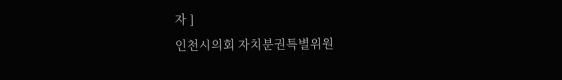자 ]
인천시의회 자치분권특별위원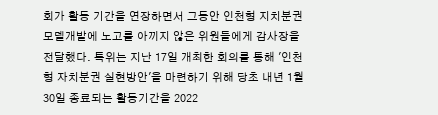회가 활동 기간을 연장하면서 그동안 인천형 지치분권 모델개발에 노고를 아끼지 않은 위원들에게 감사장을 전달했다. 특위는 지난 17일 개최한 회의를 통해 '인천형 자치분권 실현방안'을 마련하기 위해 당초 내년 1월 30일 종료되는 활동기간을 2022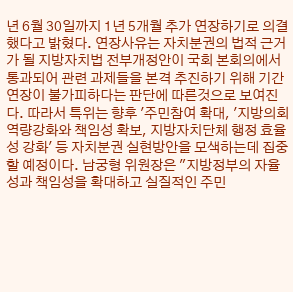년 6월 30일까지 1년 5개월 추가 연장하기로 의결했다고 밝혔다. 연장사유는 자치분권의 법적 근거가 될 지방자치법 전부개정안이 국회 본회의에서 통과되어 관련 과제들을 본격 추진하기 위해 기간 연장이 불가피하다는 판단에 따른것으로 보여진다. 따라서 특위는 향후 '주민참여 확대, '지방의회 역량강화와 책임성 확보, 지방자치단체 행정 효율성 강화' 등 자치분권 실현방안을 모색하는데 집중할 예정이다. 남궁형 위원장은 "지방정부의 자율성과 책임성을 확대하고 실질적인 주민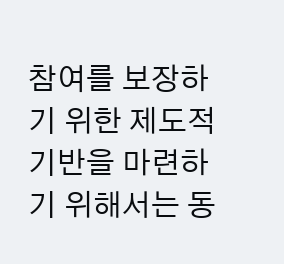참여를 보장하기 위한 제도적 기반을 마련하기 위해서는 동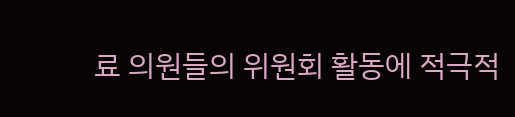료 의원들의 위원회 활동에 적극적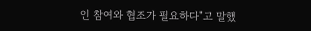인 참여와 협조가 필요하다"고 말했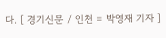다. [ 경기신문 / 인천 = 박영재 기자 ]